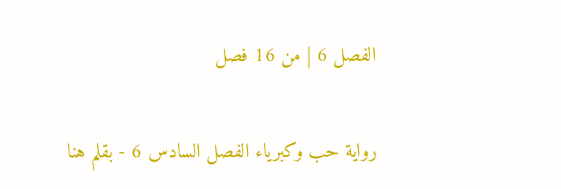الفصل 6 | من 16 فصل

رواية حب وكبرياء الفصل السادس 6 - بقلم هنا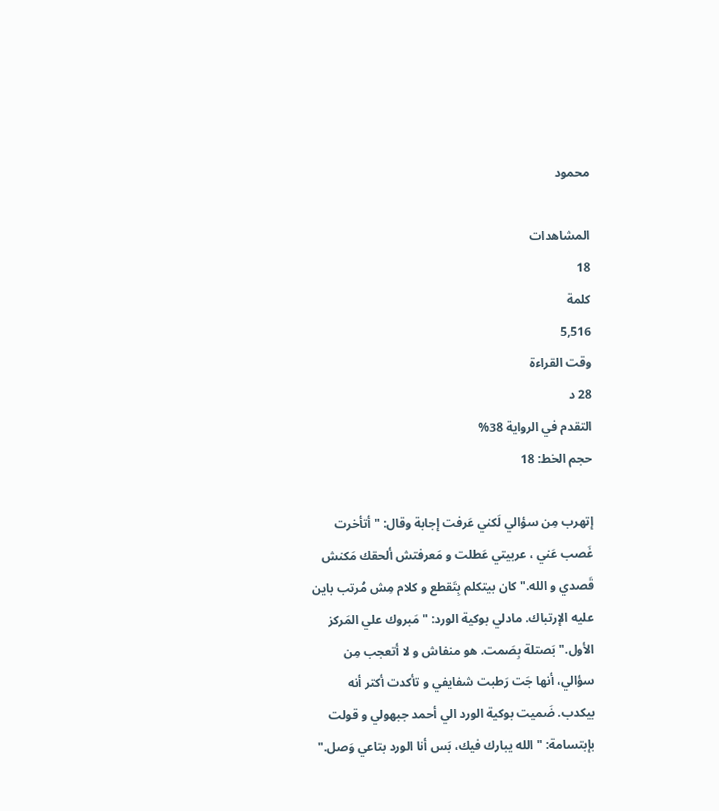محمود

المشاهدات
18
كلمة
5,516
وقت القراءة
28 د
التقدم في الرواية 38%
حجم الخط: 18

إتهرب مِن سؤالي لَكني عَرفت إجابة وقال: "أتأخرت غَصب عَني ، عربيتي عَطلت و مَعرفتش ألحقك مَكنش قَصدي و الله." كان بيتكلم بِتَقطع و كلام مِش مُرتب باين عليه الإرتباك. مادلي بوكية الورد: "مَبروك علي المَركز الأول." بَصتلة بِصَمت. هو منفاش و لا أتعجب مِن سؤالي، أنها جَت رَطبت شفايفي و تأكدت أكتر أنه بيكدب. ضَميت بوكية الورد الي أحمد جبهولي و قولت بإبتسامة: "الله يبارك فيك، بَس أنا الورد بتاعي وَصل."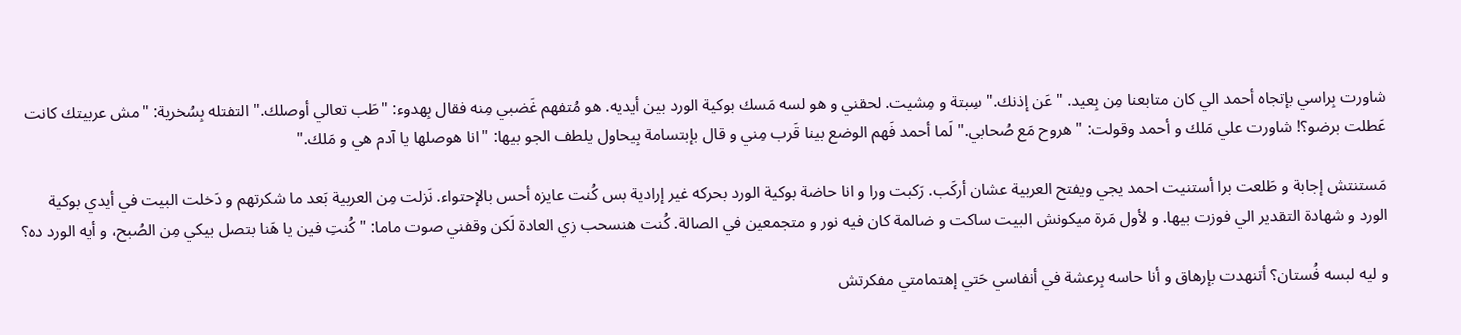شاورت بِراسي بإتجاه أحمد الي كان متابعنا مِن بِعيد. "عَن إذنك." سِبتة و مِشيت. لحقني و هو لسه مَسك بوكية الورد بين أيديه. هو مُتفهم غَضبي مِنه فقال بِهدوء: "طَب تعالي أوصلك." التفتله بِسُخرية: "مش عربيتك كانت عَطلت برضو؟! شاورت علي مَلك و أحمد وقولت: "هروح مَع صُحابي." لَما أحمد فَهم الوضع بينا قَرب مِني و قال بإبتسامة بِيحاول يلطف الجو بيها: "انا هوصلها يا آدم هي و مَلك."

مَستنتش إجابة و طَلعت برا أستنيت احمد يجي ويفتح العربية عشان أركَب. رَكبت ورا و انا حاضة بوكية الورد بحركه غير إرادية بس كُنت عايزه أحس بالإحتواء. نَزلت مِن العربية بَعد ما شكرتهم و دَخلت البيت في أيدي بوكية الورد و شهادة التقدير الي فوزت بيها. و لأول مَرة ميكونش البيت ساكت و ضالمة كان فيه نور و متجمعين في الصالة. كُنت هنسحب زي العادة لَكن وقفني صوت ماما: "كُنتِ فين يا هَنا بتصل بيكي مِن الصُبح، و أيه الورد ده؟

و ليه لبسه فُستان؟ أتنهدت بإرهاق و أنا حاسه بِرعشة في أنفاسي حَتي إهتمامتي مفكرتش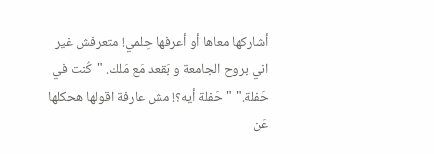أشاركها معاها أو أعرفها حِلمي! متعرفش غير اني بروح الجامعة و بَقعد مَع مَلك. "كُنت في حَفلة." "حَفلة أيه؟! مش عارفة اقولها هحكلها عَن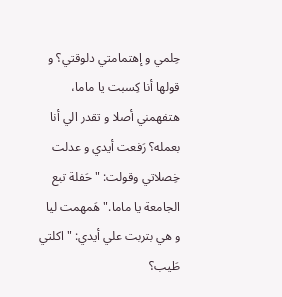حِلمي و إهتمامتي دلوقتي؟ و قولها أنا كِسبت يا ماما، هتفهمني أصلا و تقدر الي أنا بعمله؟ رَفعت أيدي و عدلت خِصلاتي وقولت: "حَفلة تبع الجامعة يا ماما." هَمهمت ليا و هي بتربت علي أيدي: "اكلتي طَيب؟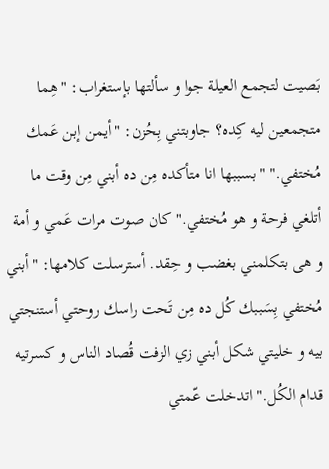بَصيت لتجمع العيلة جوا و سألتها بإستغراب: "هِما متجمعين ليه كِده؟ جاوبتني بِحُزن: "أيمن إبن عَمك مُختفي." "بسببها انا متأكده مِن ده أبني مِن وقت ما أتلغي فرحة و هو مُختفي." كان صوت مرات عَمي و أمة و هى بتكلمني بغضب و حِقد. أسترسلت كلامها: "أبني مُختفي بِسَببك كُل ده مِن تَحت راسك روحتي أستنجتي بيه و خليتي شكل أبني زي الزفت قُصاد الناس و كسرتيه قدام الكُل." اتدخلت عّمتي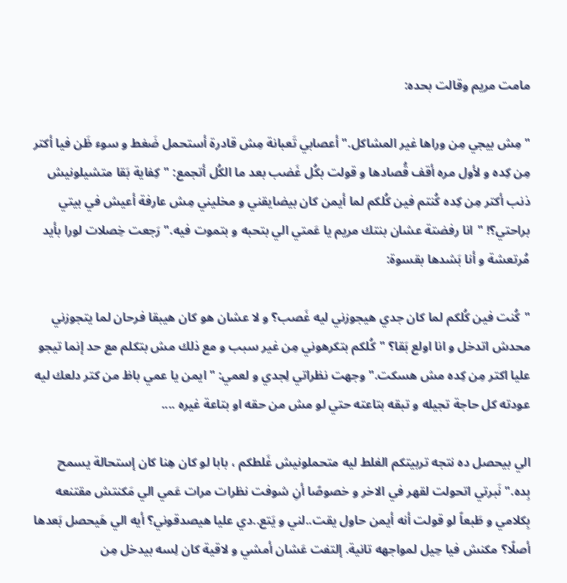مامت مريم وقالت بحده:

"مِش بيجي مِن وراها غير المشاكل." أعصابي تَعبانة مِش قادرة أستحمل ضَغط و سوء ظَن فيا أكتر مِن كِده و لأول مره أقف قُصادها و قولت بكُل غَضب بعد ما الكُل أتجمع: "كِفاية بَقا متشيلونيش ذنب أكتر مِن كِده كُنتم فين كُلكم لما أيمن كان بيضايقني و مخليني مِش عارفة أعيش في بيتي براحتي؟! "انا رفضتة عشان بنتك مريم يا عَمتي الي بتحبه و بتموت فيه." رَجعت خِصلات لورا بأيد مُرتعشة و أنا بَشدها بقسوة:

"كُنت فين كُلكم لما كان جدي هيجوزني ليه غَصب؟ و لا عشان هو كان هيبقا فرحان لما يتجوزني محدش اتدخل و انا اولع بَقا؟ "كُلكم بتكرهوني مِن غير سبب و مع ذلك مش بتكلم مع حد إنما تيجو عليا اكتر مِن كِده مش هسكت." وجهت نظراتي لِجدي و لعمي: "ايمن يا عمي باظ من كتر دلعك ليه عودته كل حاجة تجيله و تبقه بتاعته حتي لو مش من حقه او بتاعة غيره ....

الي بيحصل ده نتجه تربيتكم الغلط ليه متحملونيش غَلطكم ، بابا لو كان هِنا كان إستحالة يسمح بِده." نَبرتي اتحولت لقهر في الاخر و خصوصًا أنِ شوفت نظرات مرات عَمي الي مَكنتش مقتنعه بِكلامي و طَبعاً لو قولت أنه أيمن حاول يقت..لني و يَتع..دي عليا هيصدقوني؟ أيه الي هَيحصل بَعدها أصلًا؟ مكنش فيا حِيل لمواجهه تانية. إلتفت عَشان أمشي و لاقية كان لِسه بيدخل مِن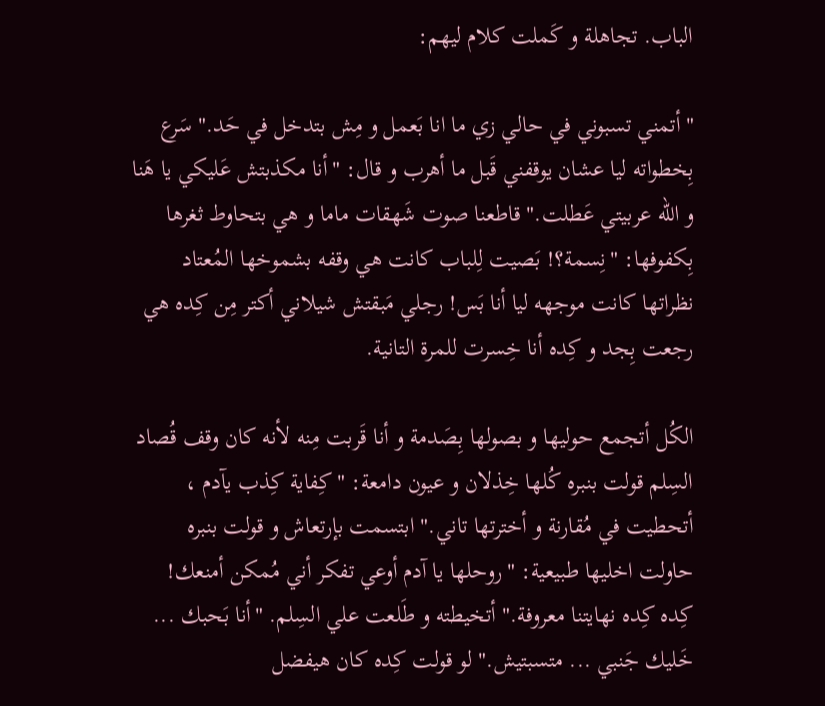الباب. تجاهلة و كَملت كلام ليهم:

"أتمني تسبوني في حالي زي ما انا بَعمل و مِش بتدخل في حَد." سَرع بِخطواته ليا عشان يوقفني قَبل ما أهرب و قال: "أنا مكذبتش عَليكي يا هَنا و الله عربيتي عَطلت." قاطعنا صوت شَهقات ماما و هي بتحاوط ثغرها بِكفوفها: "نِسمة؟! بَصيت لِلباب كانت هي وقفه بشموخها المُعتاد نظراتها كانت موجهه ليا أنا بَس! رجلي مَبقتش شيلاني أكتر مِن كِده هي رجعت بِجد و كِده أنا خِسرت للمرة التانية.

الكُل أتجمع حوليها و بصولها بِصَدمة و أنا قَربت مِنه لأنه كان وقف قُصاد السِلم قولت بنبره كُلها خِذلان و عيون دامعة: "كِفاية كِذب يآدم ، أتحطيت في مُقارنة و أخترتها تاني." ابتسمت بإرتعاش و قولت بنبره حاولت اخليها طبيعية: "روحلها يا آدم أوعي تفكر أني مُمكن أمنعك! كِده كِده نهايتنا معروفة." أتخيطته و طَلعت علي السِلم. "أنا بَحبك ... خَليك جَنبي ... متسبتيش." لو قولت كِده كان هيفضل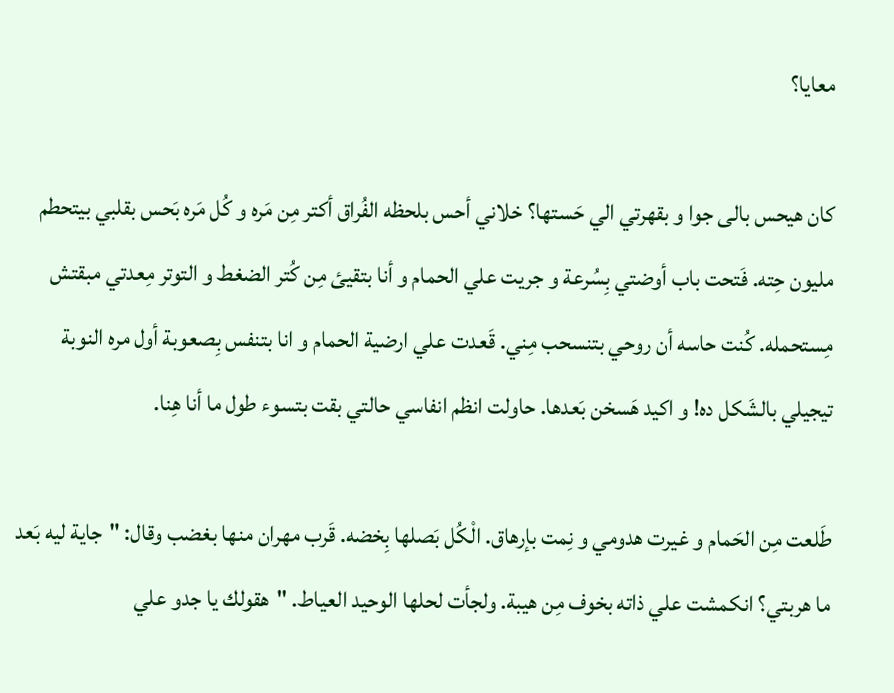معايا؟

كان هيحس بالى جوا و بقهرتي الي حَستها؟ خلاني أحس بلحظه الفُراق أكتر مِن مَره و كُل مَره بَحس بقلبي بيتحطم مليون حِته. فَتحت باب أوضتي بِسُرعة و جريت علي الحمام و أنا بتقيئ مِن كُتر الضغط و التوتر مِعدتي مبقتش مِستحمله. كُنت حاسه أن روحي بتنسحب مِني. قَعدت علي ارضية الحمام و انا بتنفس بِصعوبة أول مره النوبة تيجيلي بالشَكل ده! و اكيد هَسخن بَعدها. حاولت انظم انفاسي حالتي بقت بتسوء طول ما أنا هِنا.

طَلعت مِن الحَمام و غيرت هدومي و نِمت بإرهاق. الْكُل بَصلها بِخضه. قَرب مهران منها بغضب وقال: "جاية ليه بَعد ما هربتي؟ انكمشت علي ذاته بخوف مِن هيبة. ولجأت لحلها الوحيد العياط. "هقولك يا جدو علي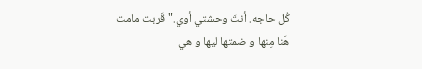كُل حاجه. أنتَ وحشتي أوي." قَربت مامت هَنا مِنها و ضمتها ليها و هي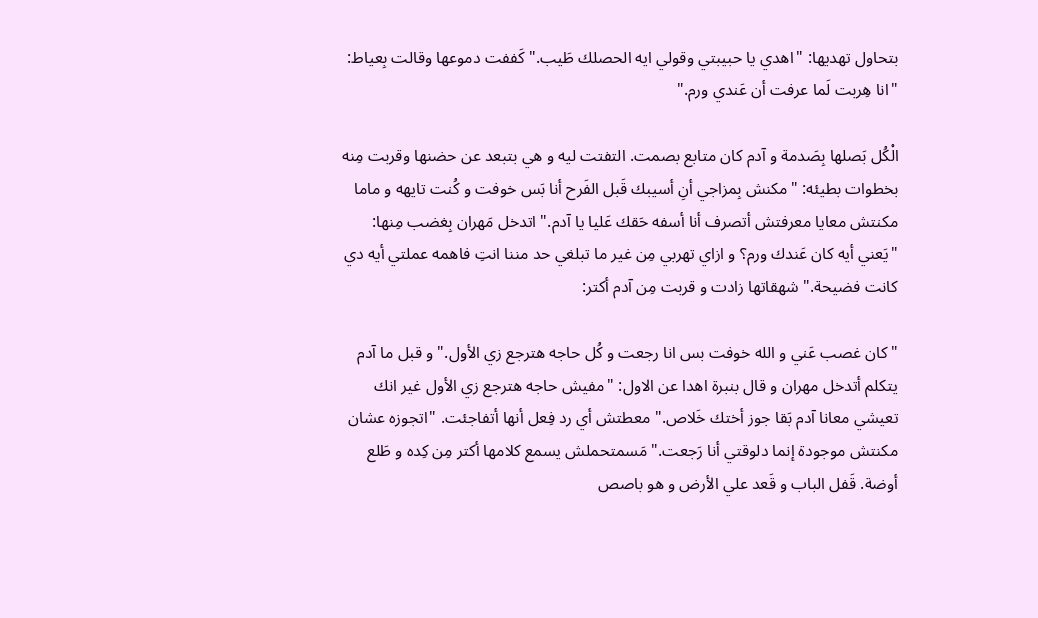بتحاول تهديها: "اهدي يا حبيبتي وقولي ايه الحصلك طَيب." كَففت دموعها وقالت بِعياط: "انا هِربت لَما عرفت أن عَندي ورم."

الْكُل بَصلها بِصَدمة و آدم كان متابع بصمت. التفتت ليه و هي بتبعد عن حضنها وقربت مِنه بخطوات بطيئه: "مكنش بِمزاجي أنِ أسيبك قَبل الفَرح أنا بَس خوفت و كُنت تايهه و ماما مكنتش معايا معرفتش أتصرف أنا أسفه حَقك عَليا يا آدم." اتدخل مَهران بِغضب مِنها: "يَعني أيه كان عَندك ورم؟ و ازاي تهربي مِن غير ما تبلغي حد مننا انتِ فاهمه عملتي أيه دي كانت فضيحة." شهقاتها زادت و قربت مِن آدم أكتر:

"كان غصب عَني و الله خوفت بس انا رجعت و كُل حاجه هترجع زي الأول." و قبل ما آدم يتكلم أتدخل مهران و قال بنبرة اهدا عن الاول: "مفيش حاجه هترجع زي الأول غير انك تعيشي معانا آدم بَقا جوز أختك خَلاص." معطتش أي رد فِعل أنها أتفاجئت. "اتجوزه عشان مكنتش موجودة إنما دلوقتي أنا رَجعت." مَسمتحملش يسمع كلامها أكتر مِن كِده و طَلع أوضة. قَفل الباب و قَعد علي الأرض و هو باصص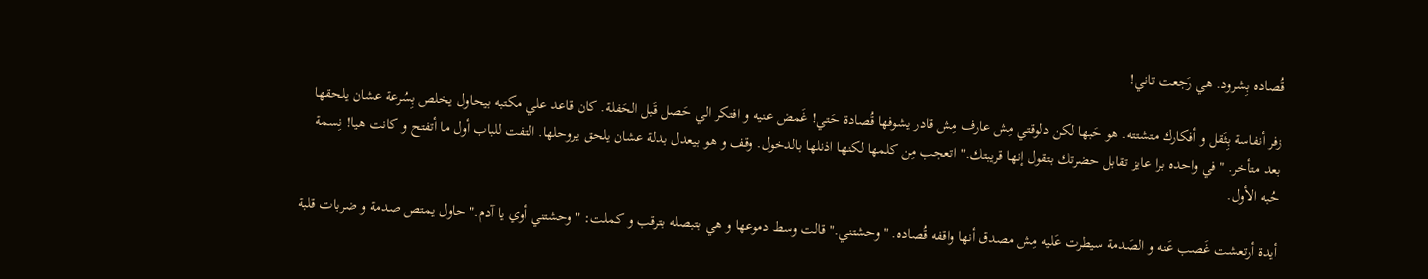قُصاده بِشرود. هي رَجعت تاني!

زفر أنفاسة بِثَقل و أفكارك متشتته. هو حَبها لكن دلوقتي مِش عارف مِش قادر يشوفها قُصادة حَتي! غَمض عنيه و افتكر الي حَصل قَبل الحَفلة. كان قاعد علي مكتبه بيحاول يخلص بِسُرعة عشان يلحقها بعد متأخر. "في واحده برا عايز تقابل حضرتك بتقول إنها قريبتك." اتعجب مِن كلمها لكنها اذنلها بالدخول. وقف و هو بيعدل بدلة عشان يلحق يروحلها. التفت للباب أول ما أتفتح و كانت هيا! نِسمة حُبه الأول.

أيدة أرتعشت غَصب عَنه و الصَدمة سيطرت عَليه مِش مصدق أنها واقفه قُصاده. "وحشتني." قالت وسط دموعها و هي بتبصله بترقب و كملت: "وحشتني أوي يا آدم." حاول يمتص صدمة و ضربات قلبة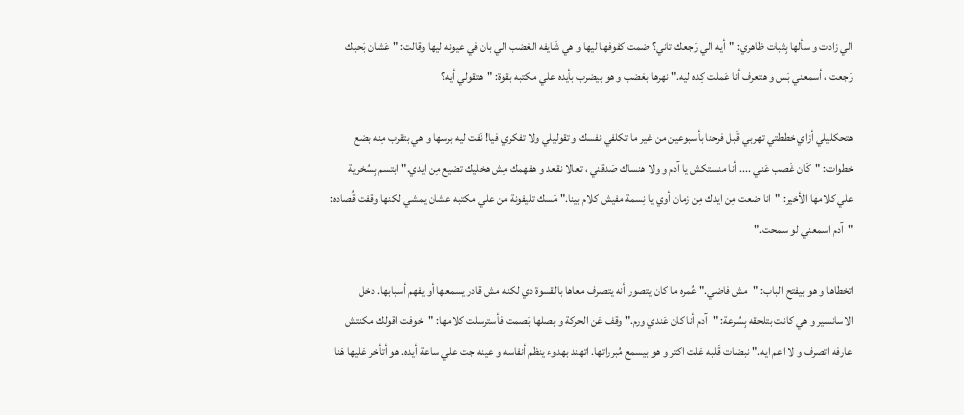الي زادت و سألها بِثبات ظاهري: "أيه الي رَجعك تاني؟ ضمت كفوفها ليها و هي شَايفه الغضب الي بان في عيونه ليها وقالت: "عَشان بَحبك رَجعت ، أسمعني بَس و هتعرف أنا عَملت كِده ليه." نهرها بغضب و هو بيضرب بأيده علي مكتبه بقوة: "هتقولي أيه؟

هتحكليلي أزاي خططتي تهربي قَبل فرحنا بأسبوعين من غير ما تكلفي نفسك و تقوليلي ولا تفكري فيا! نَفت ليه برسها و هي بتقرب مِنه بضع خطوات: "كَان غَصب عَني .... أنا منستكش يا آدم و ولا هنساك صَدقني ، تعالا نقعد و هفهمك مِش هخليك تضيع مِن ايدي." ابتسم بِسُخرية علي كلامها الأخير: "انا ضعت مِن ايدك مِن زمان أوي يا نِسمة مفيش كلام بينا." مَسك تليفونة من علي مكتبه عشان يمشي لكنها وقفت قُصاده: "آدم اسمعني لو سمحت."

اتخطاها و هو بيفتح الباب: "مش فاضي." عُمره ما كان يتصور أنه يتصرف معاها بالقسوة دي لكنه مش قادر يسمعها أو يفهم أسبابها. دخل الاسانسير و هي كانت بتلحقه بِسُرعة: "آدم أنا كان عَندي ورم." وقف عَن الحركة و بصلها بَصمت فأسترسلت كلامها: "خوفت اقولك مكنتش عارفه اتصرف و لا اعم ايه." نبضات قَلبه عَلت اكتر و هو بيسمع مُبرراتها. اتهند بهدوء ينظم أنفاسه و عينه جت علي ساعة أيده. هو أتأخر عَليها هَنا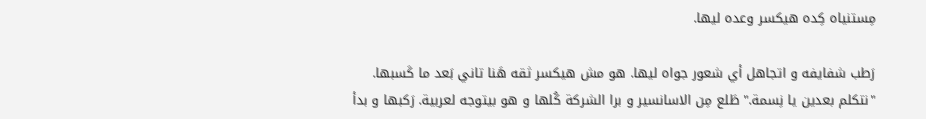مِستنياه كِده هيكسر وعده ليها.

رَطب شفايفه و اتجاهل أي شعور جواه ليها. هو مش هيكسر ثقه هَنا تاني بَعد ما كَسبها. "نتكلم بعدين يا نِسمة." طَلع مِن الاسانسير و برا الشركة كُلها و هو بيتوجه لعربية. رَكبها و بدأ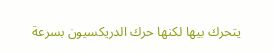يتحرك بيها لكنها حرك الدريكسيون بسرعة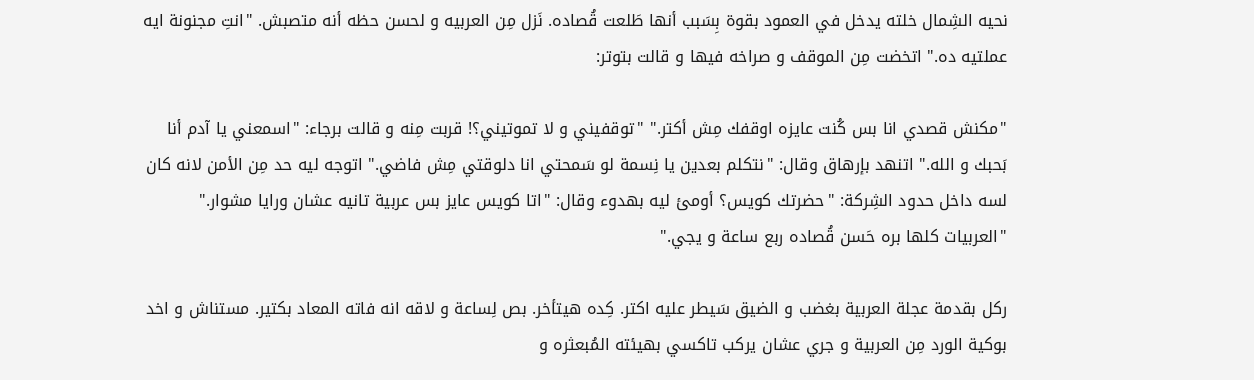نحيه الشِمال خلته يدخل في العمود بقوة بِسَبب أنها طَلعت قُصاده. نَزل مِن العربيه و لحسن حظه أنه متصبش. "انتِ مجنونة ايه عملتيه ده." اتخضت مِن الموقف و صراخه فيها و قالت بتوتر:

"مكنش قصدي انا بس كُنت عايزه اوقفك مِش أكتر." "توقفيني و لا تموتيني؟! قربت مِنه و قالت برجاء: "اسمعني يا آدم أنا بَحبك و الله." اتنهد بإرهاق وقال: "نتكلم بعدين يا نِسمة لو سَمحتي انا دلوقتي مِش فاضي." اتوجه ليه حد مِن الأمن لانه كان لسه داخل حدود الشِركة: "حضرتك كويس؟ أومئ ليه بهدوء وقال: "اتا كويس عايز بس عربية تانيه عشان ورايا مشوار." "العربيات كلها بره حَسن قُصاده ربع ساعة و يجي."

ركل بقدمة عجلة العربية بغضب و الضيق سَيطر عليه اكتر. كِده هيتأخر. بص لِساعة و لاقه انه فاته المعاد بكتير. مستناش و اخد بوكية الورد مِن العربية و جري عشان يركب تاكسي بهيئته المُبعثره و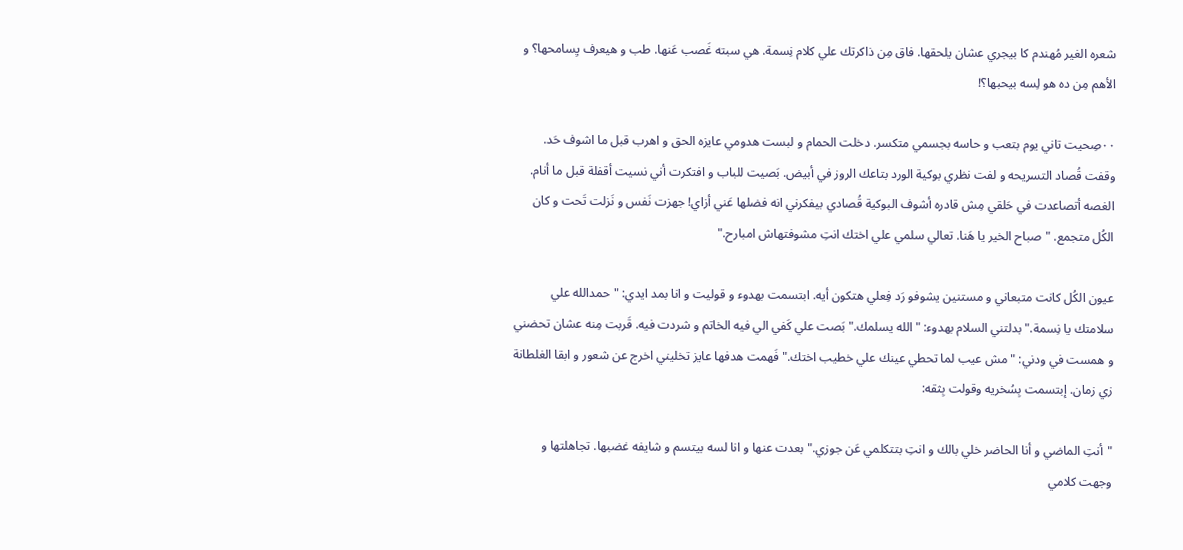شعره الغير مُهندم كا بيجري عشان يلحقها. فاق مِن ذاكرتك علي كلام نِسمة. هي سبته غَصب عَنها. طب و هيعرف يِسامحها؟ و الأهم مِن ده هو لِسه بيحبها؟!

٠٠صِحيت تاني يوم بتعب و حاسه بجسمي متكسر. دخلت الحمام و لبست هدومي عايزه الحق و اهرب قبل ما اشوف حَد. وقفت قُصاد التسريحه و لفت نظري بوكية الورد بتاعك الروز في أبيض. بَصيت للباب و افتكرت أني نسيت أقفلة قبل ما أنام. الغصه أتصاعدت في حَلقي مِش قادره أشوف البوكية قُصادي بيفكرني انه فضلها عَني أزاي! جهزت نَفس و نَزلت تَحت و كان الكُل متجمع. "صباح الخير يا هَنا. تعالي سلمي علي اختك انتِ مشوفتهاش امبارح."

عيون الكُل كانت متبعاني و مستنين يشوفو رَد فِعلي هتكون أيه. ابتسمت بهدوء و قوليت و انا بمد ايدي: "حمدالله علي سلامتك يا نِسمة." بدلتني السلام بهدوء: "الله يسلمك." بَصت علي كَفي الي فيه الخاتم و شردت فيه. قَربت مِنه عشان تحضني و همست في ودني: "مش عيب لما تحطي عينك علي خطيب اختك." فَهمت هدفها عايز تخليني اخرج عن شعور و ابقا الغلطانة زي زمان. إبتسمت بِسُخريه وقولت بِثقه:

"أنتِ الماضي و أنا الحاضر خلي بالك و انتِ بتتكلمي عَن جوزي." بعدت عنها و انا لسه بيتسم و شايفه غضبها. تجاهلتها و وجهت كلامي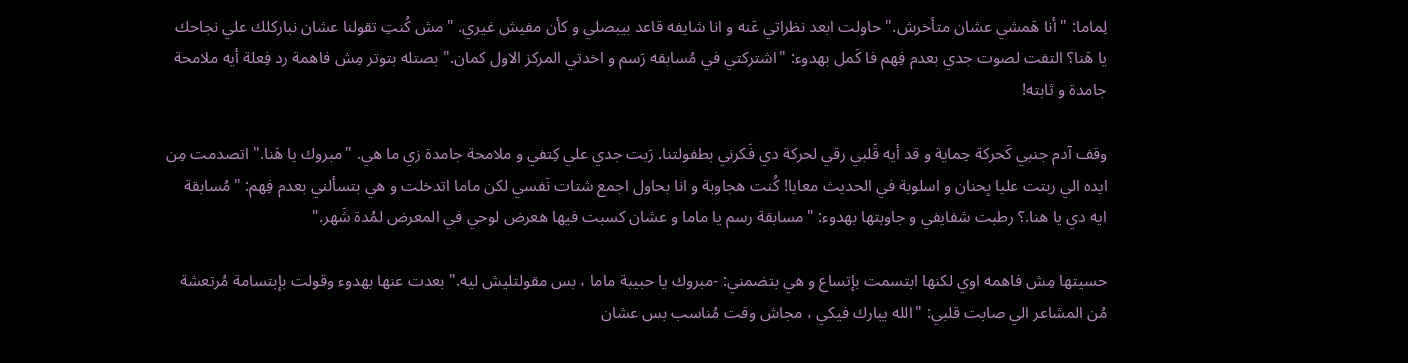لِماما: "أنا هَمشي عشان متأخرش." حاولت ابعد نظراتي عَنه و انا شايفه قاعد بيبصلي و كأن مفيش غيري. "مش كُنتِ تقولنا عشان نباركلك علي نجاحك يا هَنا؟ التفت لصوت جدي بعدم فِهم فا كَمل بهدوء: "اشتركتي في مُسابقه رَسم و اخدتي المركز الاول كمان." بصتله بتوتر مِش فاهمة رد فِعلة أيه ملامحة جامدة و ثابته!

وقف آدم جنبي كَحركة حِماية و قد أيه قَلبي رقي لحركة دي فَكرني بطفولتنا. رَبت جدي علي كِتفي و ملامحة جامدة زي ما هي. "مبروك يا هَنا." اتصدمت مِن ايده الي ربتت عليا بِحنان و اسلوبة في الحديث معايا! كُنت هجاوبة و انا بحاول اجمع شتات نَفسي لكن ماما اتدخلت و هي بتسألني بعدم فِهم: "مُسابقة ايه دي يا هنا.؟ رطبت شفايفي و جاوبتها بهدوء: "مسابقة رسم يا ماما و عشان كسبت فيها هعرض لوحي في المعرض لمُدة شَهر."

حسيتها مِش فاهمه اوي لكنها ابتسمت بإتساع و هي بتضمني: -مبروك يا حبيبة ماما ، بس مقولتليش ليه." بعدت عنها بهدوء وقولت بإبتسامة مُرتعشة مُن المشاعر الي صابت قلبي: "الله يبارك فيكي ، مجاش وقت مُناسب بس عشان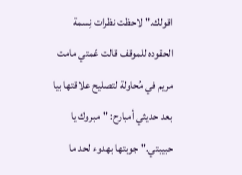اقولك." لاحظت نظرات نِسمة الحقوده للموقف قالت عّمتي مامت مريم في مُحاولة لتصليح علاقتها بيا بعد حديثي أمبارح: "مبروك يا حبيبتي." جوبتها بهدوء لحد ما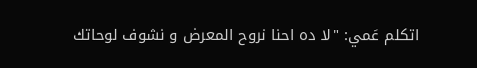اتكلم عَمي: "لا ده احنا نروح المعرض و نشوف لوحاتك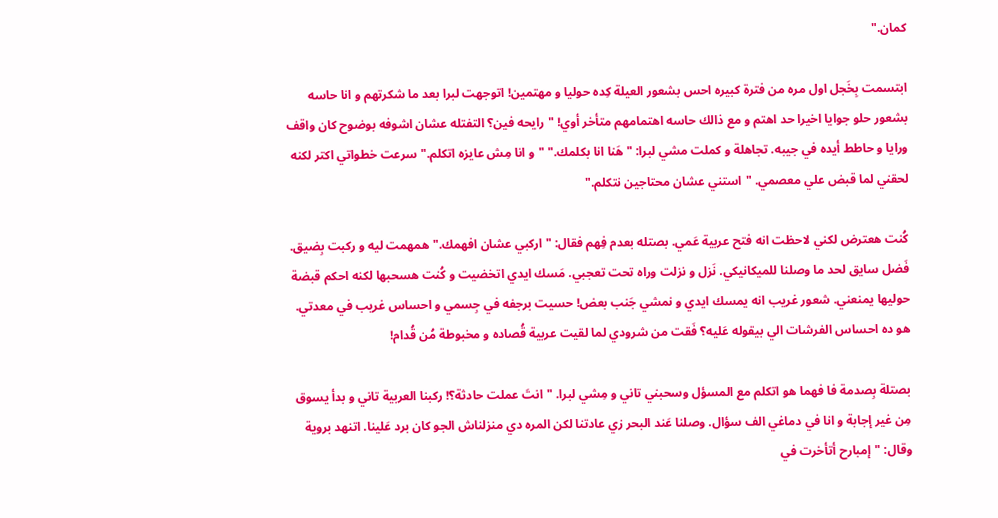كمان."

ابتسمت بِخَجل اول مره من فترة كبيره احس بشعور العيلة كِده حوليا و مهتمين! اتوجهت لبرا بعد ما شكرتهم و انا حاسه بشعور حلو جوايا اخيرا حد اهتم و مع ذالك حاسه اهتمامهم متأخر أوي! "رايحه فين؟ التفتله عشان اشوفه بوضوح كان واقف ورايا و حاطط أيده في جيبه. تجاهلة و كملت مشي لبرا: "هَنا انا بكلمك." "و انا مِش عايزه اتكلم." سرعت خطواتي اكتر لكنه لحقني لما قبض علي معصمي. "استني عشان محتاجين نتكلم."

كُنت هعترض لكني لاحظت انه فتح عربية عَمي. بصتله بعدم فِهم فقال: "اركبي عشان افهمك." همهمت ليه و ركبت بِضيق. فَضل سايق لحد ما وصلنا للميكانيكي. نَزل و نزلت وراه تحت تعجبي. مَسك ايدي اتخضيت و كُنت هسحبها لكنه احكم قبضة حوليها يمنعني. شعور غريب انه يمسك ايدي و نمشي جَنب بعض! حسيت برجفه في جِسمي و احساس غريب في معدتي. هو ده احساس الفرشات الي بيقوله عَليه؟ فَقت من شرودي لما لقيت عربية قُصاده و مخبوطة مُن قُدام!

بصتلة بِصدمة فا فهما هو اتكلم مع المسؤل وسحبني تاني و مِشي لبرا. "انتَ عملت حادثة؟! ركبنا العربية تاني و بدأ يسوق مِن غير إجابة و انا في دماغي الف سؤال. وصلنا عَند البحر زي عادتنا لكن المره دي منزلناش الجو كان برد عَلينا. اتنهد بروية وقال: "إمبارح أتأخرت في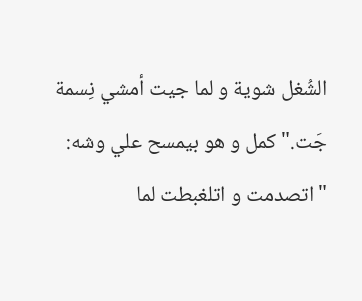الشُغل شوية و لما جيت أمشي نِسمة جَت." كمل و هو بيمسح علي وشه: "اتصدمت و اتلغبطت لما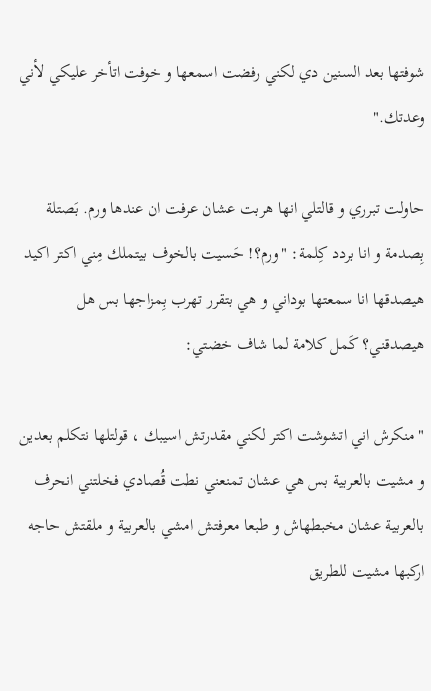شوفتها بعد السنين دي لكني رفضت اسمعها و خوفت اتأخر عليكي لأني وعدتك."

حاولت تبرري و قالتلي انها هربت عشان عرفت ان عندها ورم. بَصتلة بِصدمة و انا بردد كِلمة: "ورم؟! حَسيت بالخوف بيتملك مِني اكتر اكيد هيصدقها انا سمعتها بوداني و هي بتقرر تهرب بِمزاجها بس هل هيصدقني؟ كَمل كلامة لما شاف خضتي:

"منكرش اني اتشوشت اكتر لكني مقدرتش اسيبك ، قولتلها نتكلم بعدين و مشيت بالعربية بس هي عشان تمنعني نطت قُصادي فخلتني انحرف بالعربية عشان مخبطهاش و طبعا معرفتش امشي بالعربية و ملقتش حاجه اركبها مشيت للطريق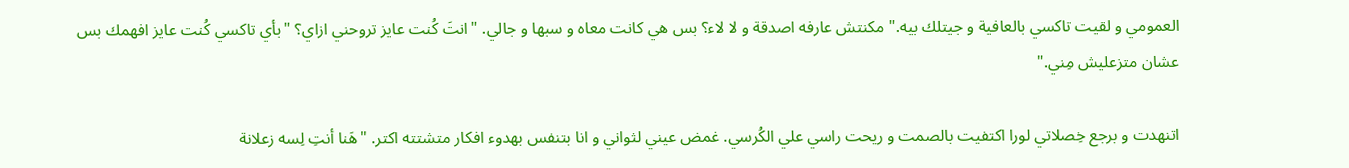العمومي و لقيت تاكسي بالعافية و جيتلك بيه." مكنتش عارفه اصدقة و لا لاء؟ بس هي كانت معاه و سبها و جالي. "انتَ كُنت عايز تروحني ازاي؟ "بأي تاكسي كُنت عايز افهمك بس عشان متزعليش مِني."

اتنهدت و برجع خِصلاتي لورا اكتفيت بالصمت و ريحت راسي علي الكُرسي. غمض عيني لثواني و انا بتنفس بهدوء افكار متشتته اكتر. "هَنا أنتِ لِسه زعلانة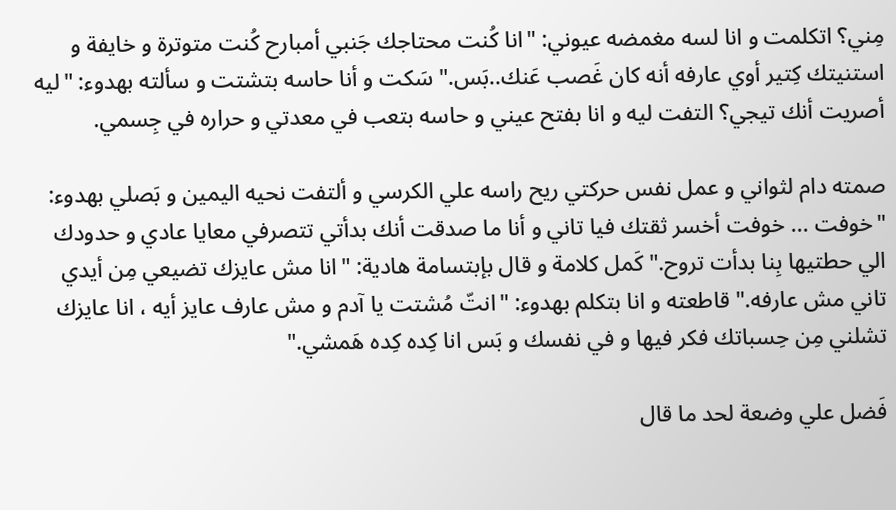مِني؟ اتكلمت و انا لسه مغمضه عيوني: "انا كُنت محتاجك جَنبي أمبارح كُنت متوترة و خايفة و استنيتك كِتير أوي عارفه أنه كان غَصب عَنك..بَس." سَكت و أنا حاسه بتشتت و سألته بهدوء: "ليه أصريت أنك تيجي؟ التفت ليه و انا بفتح عيني و حاسه بتعب في معدتي و حراره في جِسمي.

صمته دام لثواني و عمل نفس حركتي ريح راسه علي الكرسي و ألتفت نحيه اليمين و بَصلي بهدوء: "خوفت ... خوفت أخسر ثقتك فيا تاني و أنا ما صدقت أنك بدأتي تتصرفي معايا عادي و حدودك الي حطتيها بِنا بدأت تروح." كَمل كلامة و قال بإبتسامة هادية: "انا مش عايزك تضيعي مِن أيدي تاني مش عارفه." قاطعته و انا بتكلم بهدوء: "انتّ مُشتت يا آدم و مش عارف عايز أيه ، انا عايزك تشلني مِن حِسباتك فكر فيها و في نفسك و بَس انا كِده كِده هَمشي."

فَضل علي وضعة لحد ما قال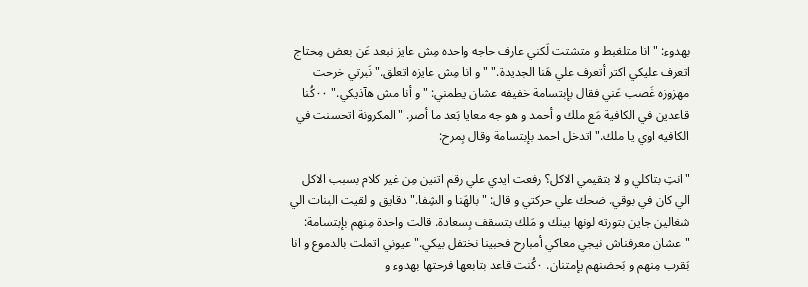بهدوء: "انا متلغبط و متشتت لَكني عارف حاجه واحده مِش عايز نبعد عَن بعض مِحتاج اتعرف عليكي اكتر أتعرف علي هَنا الجديدة." "و انا مِش عايزه اتعلق." نَبرتي خرحت مهزوزه غَصب عَني فقال بإبتسامة خفيفه عشان يطمني: "و أنا مش هآذيكي." ٠٠كُنا قاعدين في الكافية مَع ملك و أحمد و هو جه معايا بَعد ما أصر. "المكرونة اتحسنت في الكافيه اوي يا ملك." اتدخل احمد بإبتسامة وقال بِمرح:

"انتِ بتاكلي و لا بتقيمي الاكل؟ رفعت ايدي علي رقم اتنين مِن غير كلام بسبب الاكل الي كان في بوقي. ضحك علي حركتي و قال: "بالهَنا و الشِفا." دقايق و لقيت البنات الي شغالين جاين بتورته لونها بينك و مَلك بتسقف بِسعادة. قالت واحدة مِنهم بإبتسامة: "عشان معرفناش نيجي معاكي أمبارح فحبينا نختفل بيكي." عيوني اتملت بالدموع و انا بَقرب مِنهم و بَحضنهم يإمتنان. ٠كُنت قاعد بتابعها فرحتها بهدوء و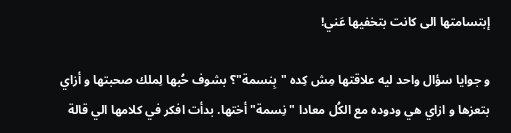إبتسامتها الى كانت بتخفيها عَني!

و جوايا سؤال واحد ليه علاقتها مِش كِده "بِنسمة"؟ بشوف حُبها لِملك صحبتها و أزاي بتعزها و ازاي هي ودوده مع الكُل معادا "نِسمة" أختها. بدأت افكر في كلامها الي قالة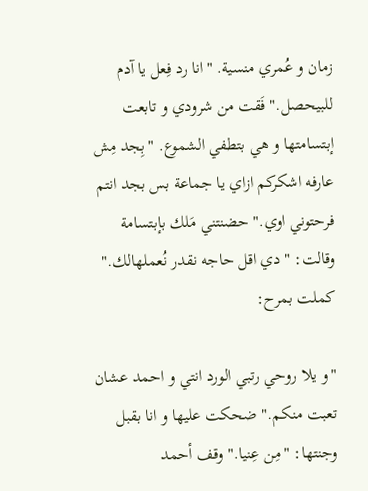زمان و عُمري منسية. "انا رد فِعل يا آدم للبيحصل." فَقت من شرودي و تابعت إبتسامتها و هي بتطفي الشموع. "بِجد مِش عارفه اشكركم ازاي يا جماعة بس بجد انتم فرحتوني اوي." حضنتني مَلك بإبتسامة وقالت: "دي اقل حاجه نقدر نُعملهالك." كملت بمرح:

"و يلا روحي رتبي الورد انتي و احمد عشان تعبت منكم." ضحكت عليها و انا بقبل وجنتها: "مِن عِنيا." وقف أحمد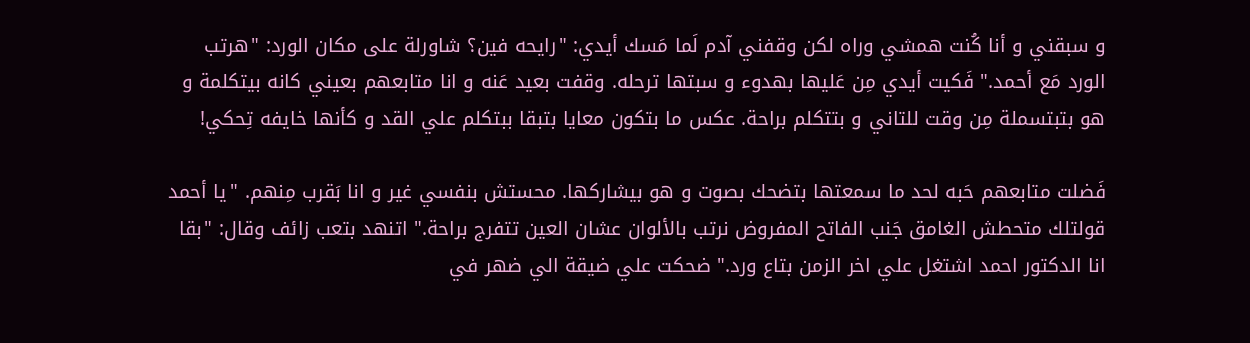و سبقني و أنا كُنت همشي وراه لكن وقفني آدم لَما مَسك أيدي: "رايحه فين؟ شاورلة على مكان الورد: "هرتب الورد مَع أحمد." فَكيت أيدي مِن عَليها بهدوء و سبتها ترحله. وقفت بعيد عَنه و انا متابعهم بعيني كانه بيتكلمة و هو بتبتسملة مِن وقت للتاني و بتتكلم براحة. عكس ما بتكون معايا بتبقا ببتكلم علي القد و كأنها خايفه تِحكي!

فَضلت متابعهم حَبه لحد ما سمعتها بتضحك بصوت و هو بيشاركها. محستش بنفسي غير و انا بَقرب مِنهم. "يا أحمد قولتلك متحطش الغامق جَنب الفاتح المفروض نرتب بالألوان عشان العين تتفرج براحة." اتنهد بتعب زائف وقال: "بقا انا الدكتور احمد اشتغل علي اخر الزمن بتاع ورد." ضحكت علي ضيقة الي ضهر في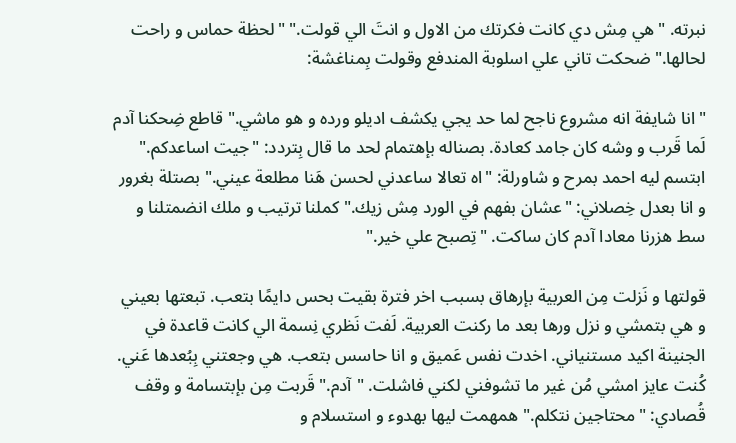نبرته. "هي مِش دي كانت فكرتك من الاول و انتَ الي قولت." "لحظة حماس و راحت لحالها." ضحكت تاني علي اسلوبة المندفع وقولت بِمناغشة:

"انا شايفة انه مشروع ناجح لما حد يجي يكشف اديلو ورده و هو ماشي." قاطع ضِحكنا آدم لَما قَرب و وشه كان جامد كعادة. بصناله بإهتمام لحد ما قال بِتردد: "جيت اساعدكم." ابتسم ليه احمد بمرح و شاورلة: "اه تعالا ساعدني لحسن هَنا مطلعة عيني." بصتلة بغرور و انا بعدل خِصلاني: "عشان بفهم في الورد مِش زيك." كملنا ترتيب و ملك انضمتلنا و سط هزرنا معادا آدم كان ساكت. "تِصبح علي خير."

قولتها و نَزلت مِن العربية بإرهاق بسبب اخر فترة بقيت بحس دايمًا بتعب. تبعتها بعيني و هي بتمشي و نزل ورها بعد ما ركنت العربية. لَفت نَظري نِسمة الي كانت قاعدة في الجنينة اكيد مستنياني. اخدت نفس عَميق و انا حاسس بتعب. هي وجعتني بِبُعدها عَني. كُنت عايز امشي مُن غير ما تشوفني لكني فاشلت. "آدم." قَربت مِن بإبتسامة و وقف قُصادي: "محتاجين نتكلم." همهمت ليها بهدوء و استسلام و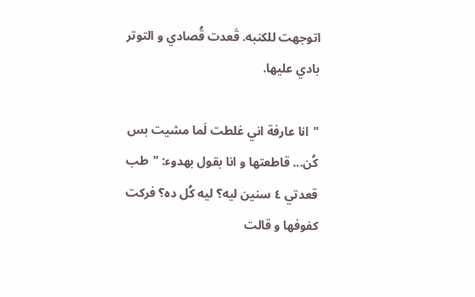اتوجهت للكنبه. قَعدت قُصادي و التوتر بادي عليها.

"انا عارفة اني غلطت لَما مشيت بس كُن... قاطعتها و انا بقول بهدوء: "طب قعدتي ٤ سنين ليه؟ ليه كُل ده؟ فركت كفوفها و قالت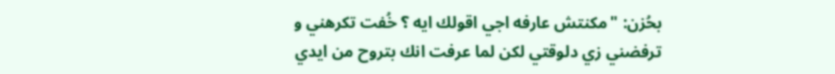بحُزن: "مكنتش عارفه اجي اقولك ايه ؟ خُفت تكرهني و ترفضني زي دلوقتي لكن لما عرفت انك بتروح من ايدي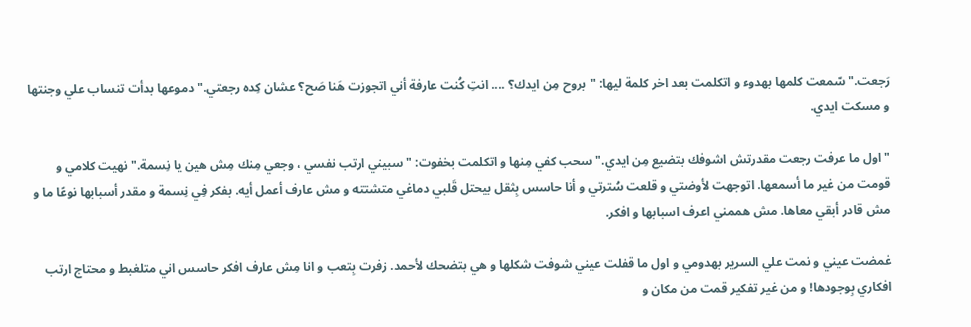رَجعت." سّمعت كلمها بهدوء و اتكلمت بعد اخر كلمة ليها: "بروح مِن ايدك؟ .... انتِ كُنت عارفة أني اتجوزت هَنا صَح؟ عشان كِده رجعتي." دموعها بدأت تنساب علي وجنتها و مسكت ايدي.

"اول ما عرفت رجعت مقدرتش اشوفك بتضيع مِن ايدي." سحب كفي مِنها و اتكلمت بخفوت: "سبيني ارتب نفسي ، وجعي مِنك مِش هين يا نِسمة." نهيت كلامي و قومت من غير ما أسمعها. اتوجهت لأوضتي و قلعت سُترتي و أنا حاسس بِثقل بيحتل قَلبي دماغي متشتته و مش عارف أعمل أيه. بفكر فِي نِسمة و مقدر أسبابها نوعًا ما و مش قادر أبقي معاها. مش هممني اعرف اسبابها و افكر.

غمضت عيني و نمت علي السرير بهدومي و اول ما قفلت عيني شوفت شكلها و هي بتضحك لأحمد. زفرت بِتعب و انا مِش عارف افكر حاسس اني متلغبط و محتاج ارتب افكاري بِوجودها! و من غير تفكير قمت من مكان و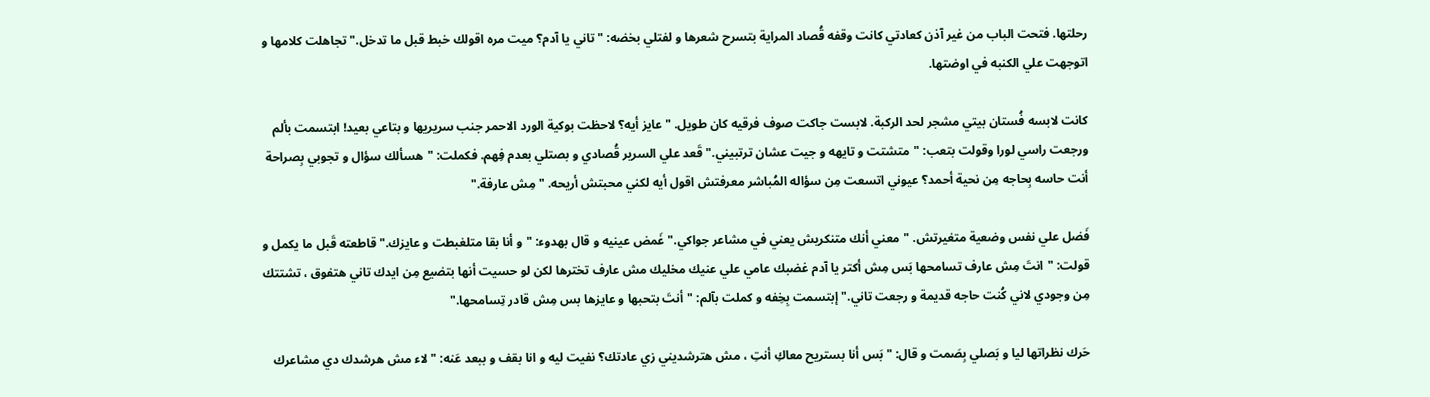رحلتها. فتحت الباب من غير آذن كعادتي كانت وقفه قُصاد المراية بتسرح شعرها و لفتلي بخضه: "تاني يا آدم؟ ميت مره اقولك خبط قبل ما تدخل." تجاهلت كلامها و اتوجهت علي الكنبه في اوضتها.

كانت لابسه فُستان بيتي مشجر لحد الركبة. لابست جاكت صوف فرقيه كان طويل. "عايز أيه؟ لاحظت بوكية الورد الاحمر جنب سريريها و بتاعي بعيد! ابتسمت بألم ورجعت راسي لورا وقولت بتعب: "متشتت و تايهه و جيت عشان ترتبيني." قَعد علي السرير قُصادي و بصتلي بعدم فِهم. فكملت: "هسألك سؤال و تجوبي بِصراحة أنت حاسه بِحاجه مِن نحية أحمد؟ عيوني اتسعت مِن سؤاله المُباشر معرفتش اقول أيه لكني محبتش أريحه. "مِش عارفة."

فَضل علي نفس وضعية متغيرتش. "معني أنك متنكريش يعني في مشاعر جواكي." غَمض عينيه و قال بهدوء: "و أنا بقا متلغبطت و عايزك." قاطعته قَبل ما يكمل و قولت: "انتَ مِش عارف تسامحها بَس مِش أكتر يا آدم غضبك عامي علي عنيك مخليك مش عارف تخترها لكن لو حسيت أنها بتضيع مِن ايدك تاني هتفوق ، تشتتك مِن وجودي لاني كُنت حاجه قديمة و رجعت تاني." إبتسمت بِخِفه و كملت بآلم: "أنتَ بتحبها و عايزها بس مِش قادر تِسامحها."

حَرك نظراتها ليا و بَصلي بِصَمت و قال: "بَس أنا بستريح معاكِ أنتِ ، مش هترشديني زي عادتك؟ نفيت ليه و انا بقف و ببعد عَنه: "لاء مش هرشدك دي مشاعرك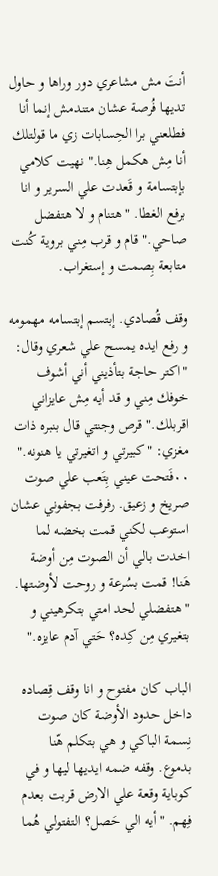أنتَ مش مشاعري دور وراها و حاول تديها فُرصة عشان متندمش إنما أنا فطلعني برا الحِسابات زي ما قولتلك أنا مِش هكمل هِنا." نهيت كلامي بإبتسامة و قَعدت علي السرير و انا برفع الغطا. "هتنام و لا هتفضل صاحي." قام و قرب مِني بروية كُنت متابعة بِصمت و إستغراب.

وقف قُصادي. إبتسم إبتسامه مهمومه و رفع ايده يمسح علي شعري وقال: "اكتر حاجة بتأذيني أني أشوف خوفك مِني و قد أيه مِش عايزاني اقربلك." قرص وجنتي قال بنبره ذات مغزي: "كبيرتي و اتغيرتي يا هنونه." ٠٠فَتحت عيني بِتَعب علي صوت صريخ و زعيق. رفرفت بجفوني عشان استوعب لكني قمت بخضه لما اخدت بالي أن الصوت مِن أوضة هَنا! قمت بسُرعة و روحت لأوضتها. "هتفضلي لحد امتي بتكرهيني و بتغيري مِن كِده؟ حَتي آدم عايزه."

الباب كان مفتوح و انا وقف قِصاده داخل حدود الأوضة كان صوت نِسمة الباكي و هي بتكلم هّنا بدموع. وقفه ضمه ايديها ليها و في كوباية وقعة علي الارض قربت بعدم فِهم. "أيه الي حَصل؟ التفتولي هُما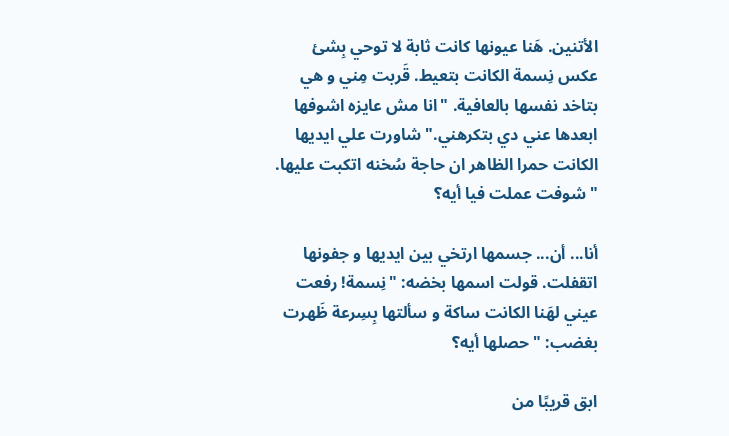الأتنين. هَنا عيونها كانت ثابة لا توحي بِشئ عكس نِسمة الكانت بتعيط. قَربت مِني و هي بتاخد نفسها بالعافية. "انا مش عايزه اشوفها ابعدها عني دي بتكرهني." شاورت علي ايديها الكانت حمرا الظاهر ان حاجة سُخنه اتكبت عليها. "شوفت عملت فيا أيه؟

أنا... أن... جسمها ارتخي بين ايديها و جفونها اتقفلت. قولت اسمها بخضه: "نِسمة! رفعت عيني لهَنا الكانت ساكة و سألتها بِسِرعة ظَهرت بغضب: "حصلها أيه؟

ابق قريبًا من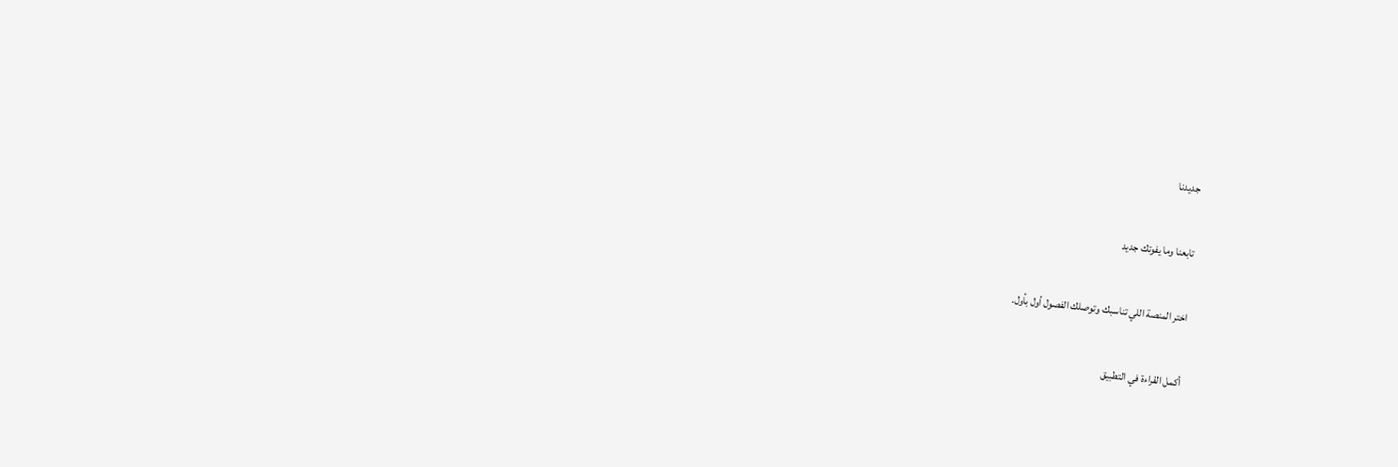جديدنا

تابعنا وما يفوتك جديد

اختر المنصة اللي تناسبك وتوصلك الفصول أول بأول.

أكمل القراءة في التطبيق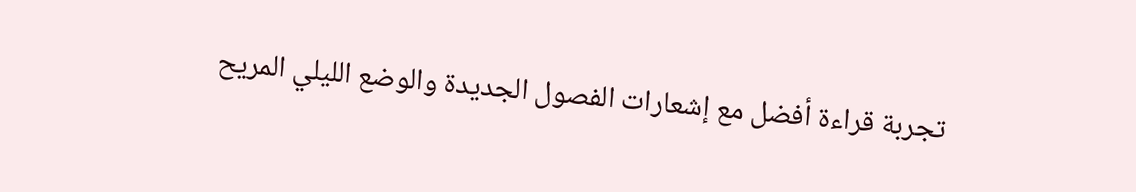تجربة قراءة أفضل مع إشعارات الفصول الجديدة والوضع الليلي المريح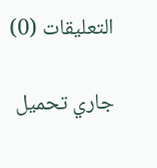التعليقات (0)

جاري تحميل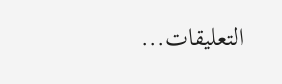التعليقات...